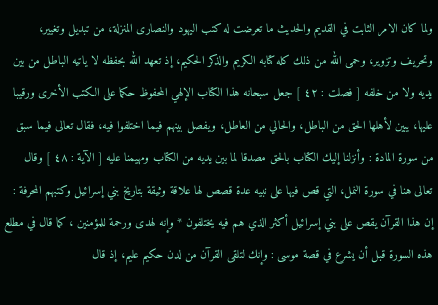ولما كان الامر الثابت في القديم والحديث ما تعرضت له كتب اليهود والنصارى المنزلة، من تبديل وتغيير، وتحريف وتزوير، وحمى الله من ذلك كله كتابه الكريم والذكر الحكيم، إذ تعهد الله بحفظه لا ياتيه الباطل من بين يديه ولا من خلفه [ فصلت : ٤٢ ] جعل سبحانه هذا الكتاب الإلهي المحفوظ حكما على الكتب الأخرى ورقيبا عليها، يبين لأهلها الحق من الباطل، والحالي من العاطل، ويفصل بينهم فيما اختلفوا فيه، فقال تعالى فيما سبق من سورة المادة : وأنزلنا إليك الكتاب بالحق مصدقا لما بين يديه من الكتاب ومهيمنا عليه [ الآية : ٤٨ ] وقال تعالى هنا في سورة النمل، التي قص فيها على نبيه عدة قصص لها علاقة وثيقة بتاريخ بني إسرائيل وكتبهم المحرفة : إن هذا القرآن يقص على بني إسرائيل أكثر الذي هم فيه يختلفون * وإنه لهدى ورحمة للمؤمنين ، كما قال في مطلع هذه السورة قبل أن يشرع في قصة موسى : وإنك لتلقى القرآن من لدن حكيم عليم، إذ قال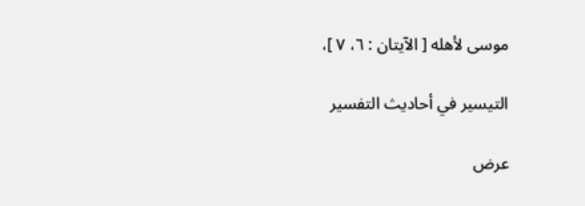موسى لأهله [ الآيتان : ٦، ٧ ]،

التيسير في أحاديث التفسير

عرض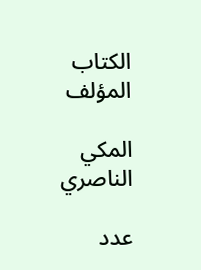الكتاب
المؤلف

المكي الناصري

عدد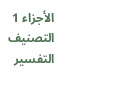الأجزاء 1
التصنيف التفسير